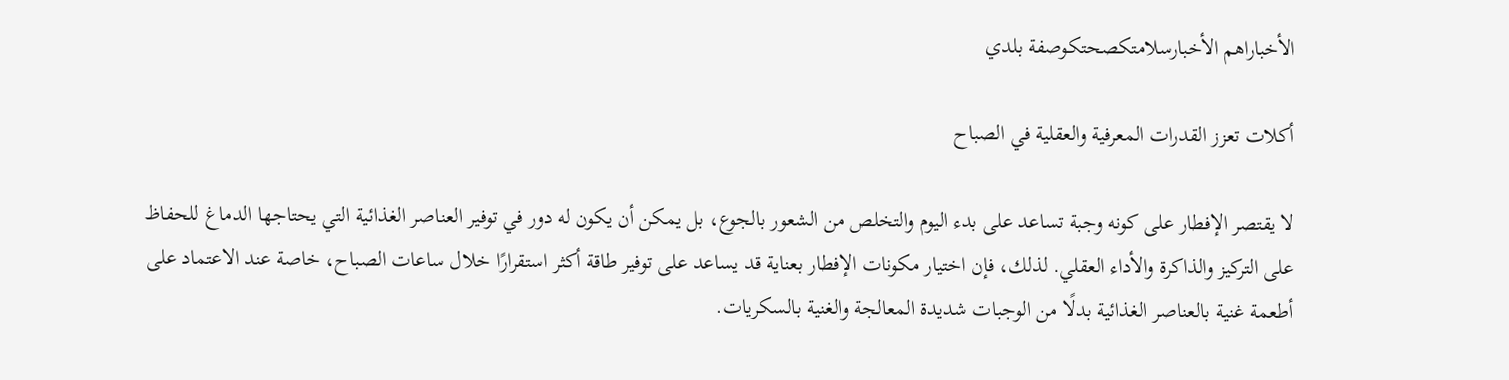الأخباراهم الأخبارسلامتكصحتكوصفة بلدي

أكلات تعزز القدرات المعرفية والعقلية في الصباح

لا يقتصر الإفطار على كونه وجبة تساعد على بدء اليوم والتخلص من الشعور بالجوع، بل يمكن أن يكون له دور في توفير العناصر الغذائية التي يحتاجها الدماغ للحفاظ على التركيز والذاكرة والأداء العقلي. لذلك، فإن اختيار مكونات الإفطار بعناية قد يساعد على توفير طاقة أكثر استقرارًا خلال ساعات الصباح، خاصة عند الاعتماد على أطعمة غنية بالعناصر الغذائية بدلًا من الوجبات شديدة المعالجة والغنية بالسكريات.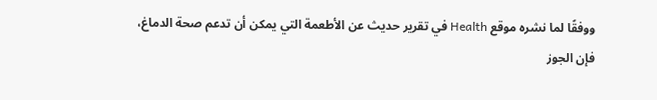ووفقًا لما نشره موقع Health في تقرير حديث عن الأطعمة التي يمكن أن تدعم صحة الدماغ، فإن الجوز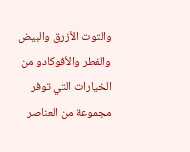والتوت الأزرق والبيض والفطر والأفوكادو من الخيارات التي توفر مجموعة من العناصر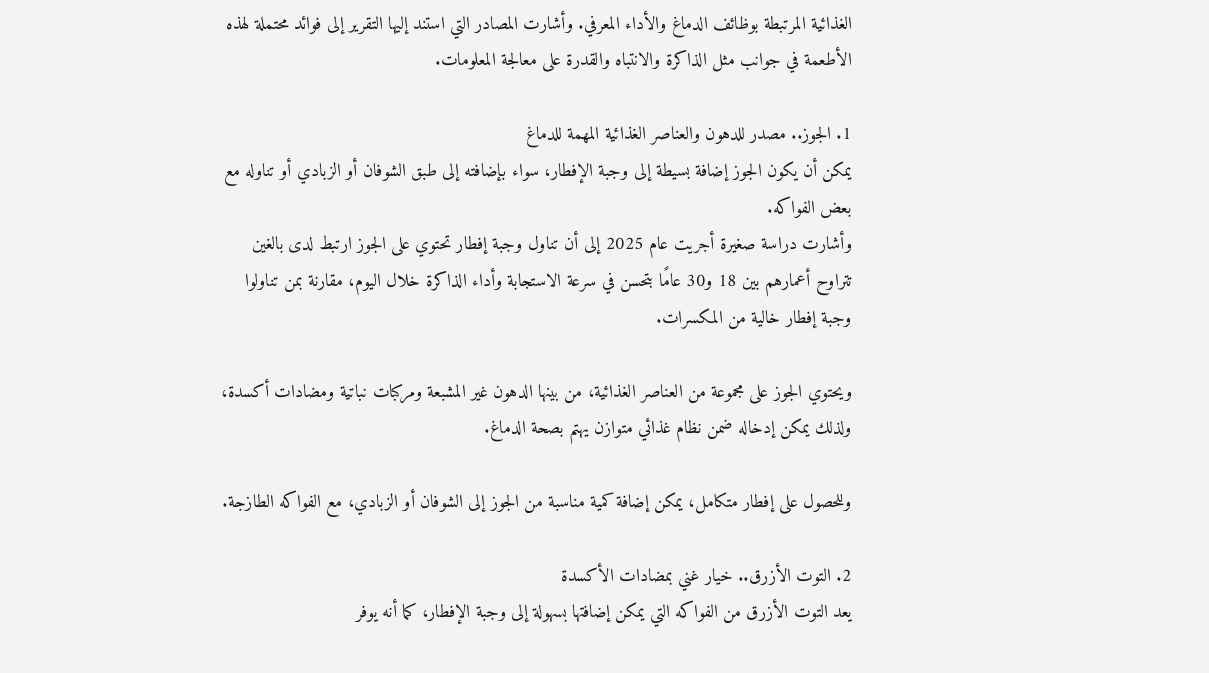الغذائية المرتبطة بوظائف الدماغ والأداء المعرفي. وأشارت المصادر التي استند إليها التقرير إلى فوائد محتملة لهذه الأطعمة في جوانب مثل الذاكرة والانتباه والقدرة على معالجة المعلومات.

1. الجوز.. مصدر للدهون والعناصر الغذائية المهمة للدماغ
يمكن أن يكون الجوز إضافة بسيطة إلى وجبة الإفطار، سواء بإضافته إلى طبق الشوفان أو الزبادي أو تناوله مع بعض الفواكه.
وأشارت دراسة صغيرة أجريت عام 2025 إلى أن تناول وجبة إفطار تحتوي على الجوز ارتبط لدى بالغين تتراوح أعمارهم بين 18 و30 عامًا بتحسن في سرعة الاستجابة وأداء الذاكرة خلال اليوم، مقارنة بمن تناولوا وجبة إفطار خالية من المكسرات.

ويحتوي الجوز على مجموعة من العناصر الغذائية، من بينها الدهون غير المشبعة ومركبات نباتية ومضادات أكسدة، ولذلك يمكن إدخاله ضمن نظام غذائي متوازن يهتم بصحة الدماغ.

وللحصول على إفطار متكامل، يمكن إضافة كمية مناسبة من الجوز إلى الشوفان أو الزبادي، مع الفواكه الطازجة.

2. التوت الأزرق.. خيار غني بمضادات الأكسدة
يعد التوت الأزرق من الفواكه التي يمكن إضافتها بسهولة إلى وجبة الإفطار، كما أنه يوفر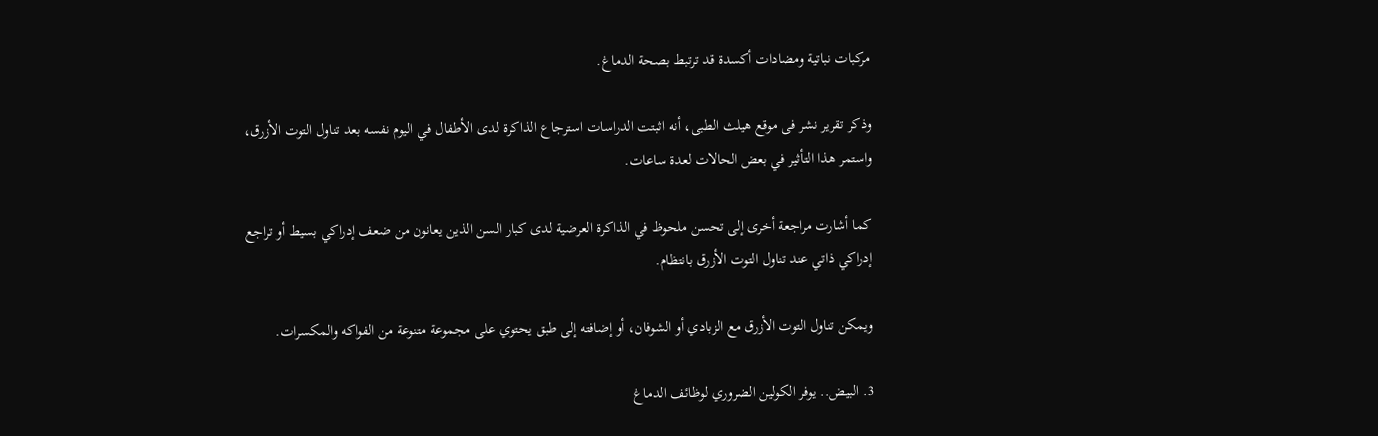مركبات نباتية ومضادات أكسدة قد ترتبط بصحة الدماغ.

وذكر تقرير نشر فى موقع هيلث الطبى، أنه اثبتت الدراسات استرجاع الذاكرة لدى الأطفال في اليوم نفسه بعد تناول التوت الأزرق، واستمر هذا التأثير في بعض الحالات لعدة ساعات.

كما أشارت مراجعة أخرى إلى تحسن ملحوظ في الذاكرة العرضية لدى كبار السن الذين يعانون من ضعف إدراكي بسيط أو تراجع إدراكي ذاتي عند تناول التوت الأزرق بانتظام.

ويمكن تناول التوت الأزرق مع الزبادي أو الشوفان، أو إضافته إلى طبق يحتوي على مجموعة متنوعة من الفواكه والمكسرات.

3. البيض.. يوفر الكولين الضروري لوظائف الدماغ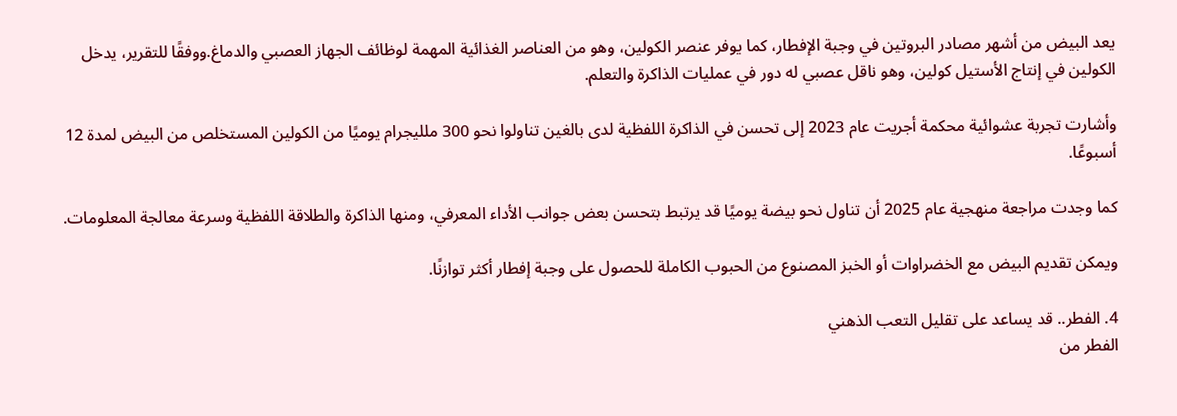يعد البيض من أشهر مصادر البروتين في وجبة الإفطار، كما يوفر عنصر الكولين، وهو من العناصر الغذائية المهمة لوظائف الجهاز العصبي والدماغ.ووفقًا للتقرير، يدخل الكولين في إنتاج الأستيل كولين، وهو ناقل عصبي له دور في عمليات الذاكرة والتعلم.

وأشارت تجربة عشوائية محكمة أجريت عام 2023 إلى تحسن في الذاكرة اللفظية لدى بالغين تناولوا نحو 300 ملليجرام يوميًا من الكولين المستخلص من البيض لمدة 12 أسبوعًا.

كما وجدت مراجعة منهجية عام 2025 أن تناول نحو بيضة يوميًا قد يرتبط بتحسن بعض جوانب الأداء المعرفي، ومنها الذاكرة والطلاقة اللفظية وسرعة معالجة المعلومات.

ويمكن تقديم البيض مع الخضراوات أو الخبز المصنوع من الحبوب الكاملة للحصول على وجبة إفطار أكثر توازنًا.

4. الفطر.. قد يساعد على تقليل التعب الذهني
الفطر من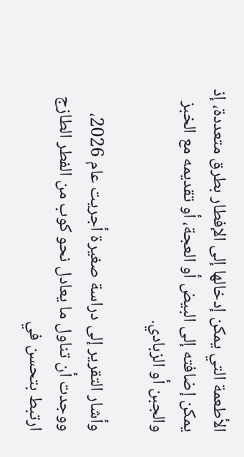الأطعمة التي يمكن إدخالها إلى الإفطار بطرق متعددة، إذ يمكن إضافته إلى البيض أو العجة، أو تقديمه مع الخبز والجبن أو الزبادي.

وأشار التقرير إلى دراسة صغيرة أجريت عام 2026، ووجدت أن تناول ما يعادل نحو كوب من الفطر الطازج ارتبط بتحسن في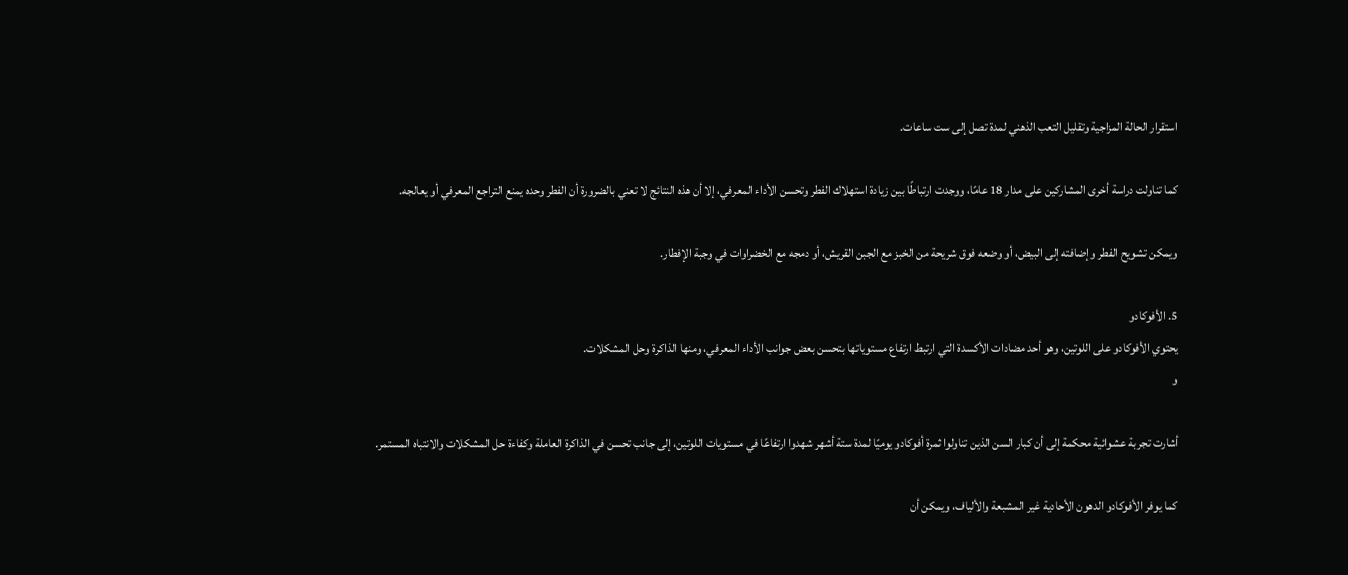استقرار الحالة المزاجية وتقليل التعب الذهني لمدة تصل إلى ست ساعات.

كما تناولت دراسة أخرى المشاركين على مدار 18 عامًا، ووجدت ارتباطًا بين زيادة استهلاك الفطر وتحسن الأداء المعرفي، إلا أن هذه النتائج لا تعني بالضرورة أن الفطر وحده يمنع التراجع المعرفي أو يعالجه.

ويمكن تشويح الفطر وإضافته إلى البيض، أو وضعه فوق شريحة من الخبز مع الجبن القريش، أو دمجه مع الخضراوات في وجبة الإفطار.

5. الأفوكادو
يحتوي الأفوكادو على اللوتين، وهو أحد مضادات الأكسدة التي ارتبط ارتفاع مستوياتها بتحسن بعض جوانب الأداء المعرفي، ومنها الذاكرة وحل المشكلات.
و

أشارت تجربة عشوائية محكمة إلى أن كبار السن الذين تناولوا ثمرة أفوكادو يوميًا لمدة ستة أشهر شهدوا ارتفاعًا في مستويات اللوتين، إلى جانب تحسن في الذاكرة العاملة وكفاءة حل المشكلات والانتباه المستمر.

كما يوفر الأفوكادو الدهون الأحادية غير المشبعة والألياف، ويمكن أن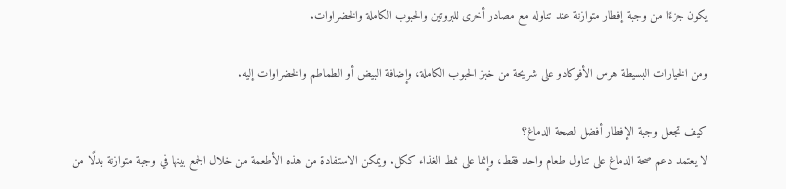يكون جزءًا من وجبة إفطار متوازنة عند تناوله مع مصادر أخرى للبروتين والحبوب الكاملة والخضراوات.

ومن الخيارات البسيطة هرس الأفوكادو على شريحة من خبز الحبوب الكاملة، وإضافة البيض أو الطماطم والخضراوات إليه.

كيف تجعل وجبة الإفطار أفضل لصحة الدماغ؟
لا يعتمد دعم صحة الدماغ على تناول طعام واحد فقط، وإنما على نمط الغذاء ككل. ويمكن الاستفادة من هذه الأطعمة من خلال الجمع بينها في وجبة متوازنة بدلًا من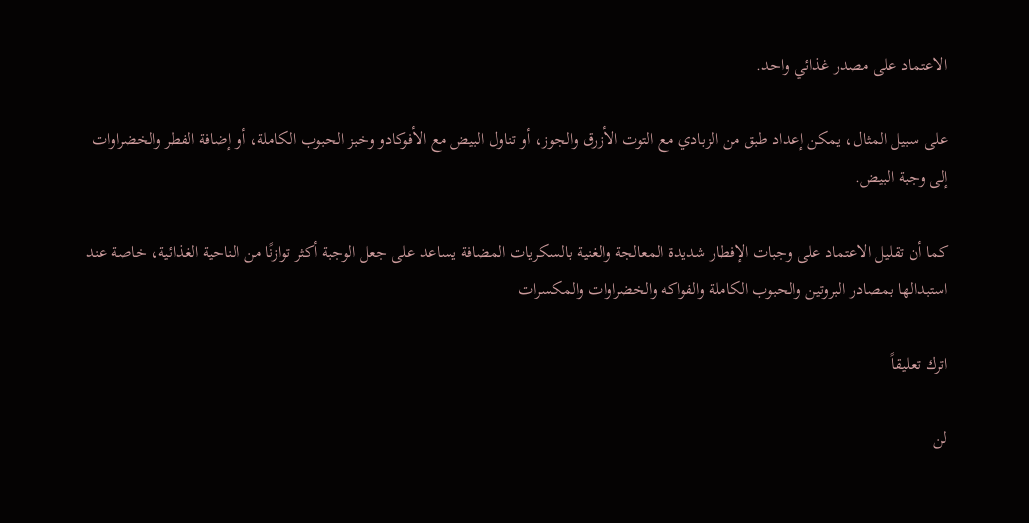الاعتماد على مصدر غذائي واحد.

على سبيل المثال، يمكن إعداد طبق من الزبادي مع التوت الأزرق والجوز، أو تناول البيض مع الأفوكادو وخبز الحبوب الكاملة، أو إضافة الفطر والخضراوات إلى وجبة البيض.

كما أن تقليل الاعتماد على وجبات الإفطار شديدة المعالجة والغنية بالسكريات المضافة يساعد على جعل الوجبة أكثر توازنًا من الناحية الغذائية، خاصة عند استبدالها بمصادر البروتين والحبوب الكاملة والفواكه والخضراوات والمكسرات

اترك تعليقاً

لن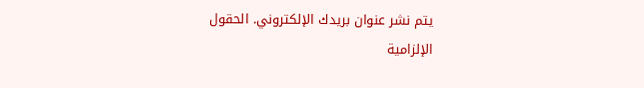يتم نشر عنوان بريدك الإلكتروني. الحقول الإلزامية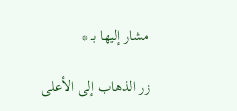مشار إليها بـ *

زر الذهاب إلى الأعلى